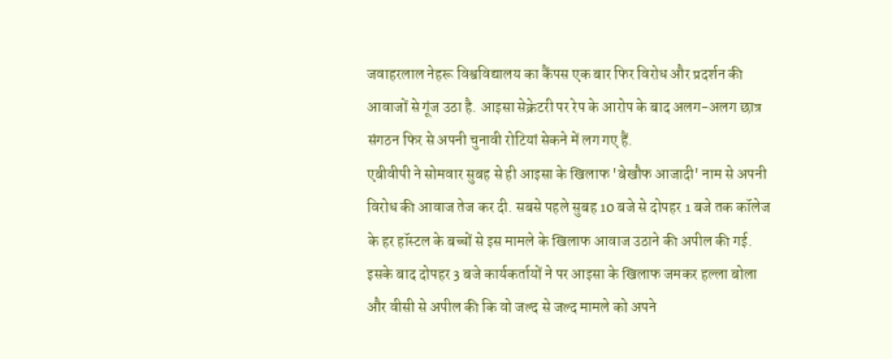जवाहरलाल नेहरू विश्वविद्यालय का कैंपस एक बार फिर विरोध और प्रदर्शन की आवाजों से गूंज उठा है. आइसा सेक्रेटरी पर रेप के आरोप के बाद अलग-अलग छात्र संगठन फिर से अपनी चुनावी रोटियां सेकने में लग गए हैं.
एबीवीपी ने सोमवार सुबह से ही आइसा के खिलाफ 'बेखौफ आजादी' नाम से अपनी विरोध की आवाज तेज कर दी. सबसे पहले सुबह 10 बजे से दोपहर 1 बजे तक कॉलेज के हर हॉस्टल के बच्चों से इस मामले के खिलाफ आवाज उठाने की अपील की गई. इसके बाद दोपहर 3 बजे कार्यकर्तायों ने पर आइसा के खिलाफ जमकर हल्ला बोला और वीसी से अपील की कि वो जल्द से जल्द मामले को अपने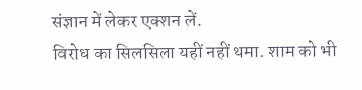संज्ञान में लेकर एक्शन लें.
विरोध का सिलसिला यहीं नहीं थमा. शाम को भी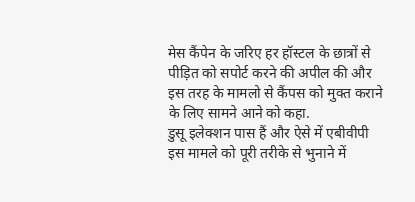मेस कैंपेन के जरिए हर हॉस्टल के छात्रों से पीड़ित को सपोर्ट करने की अपील की और इस तरह के मामलो से कैंपस को मुक्त कराने के लिए सामने आने को कहा.
डुसू इलेक्शन पास हैं और ऐसे में एबीवीपी इस मामले को पूरी तरीके से भुनाने में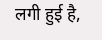लगी हुई है,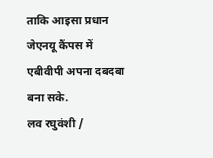ताकि आइसा प्रधान जेएनयू कैंपस में एबीवीपी अपना दबदबा बना सके.
लव रघुवंशी /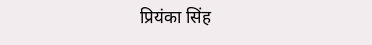प्रियंका सिंह